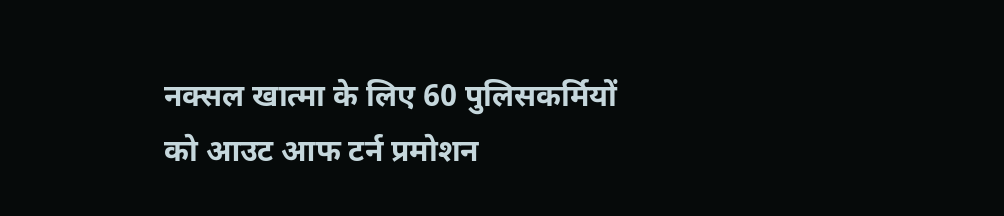नक्सल खात्मा के लिए 60 पुलिसकर्मियों को आउट आफ टर्न प्रमोशन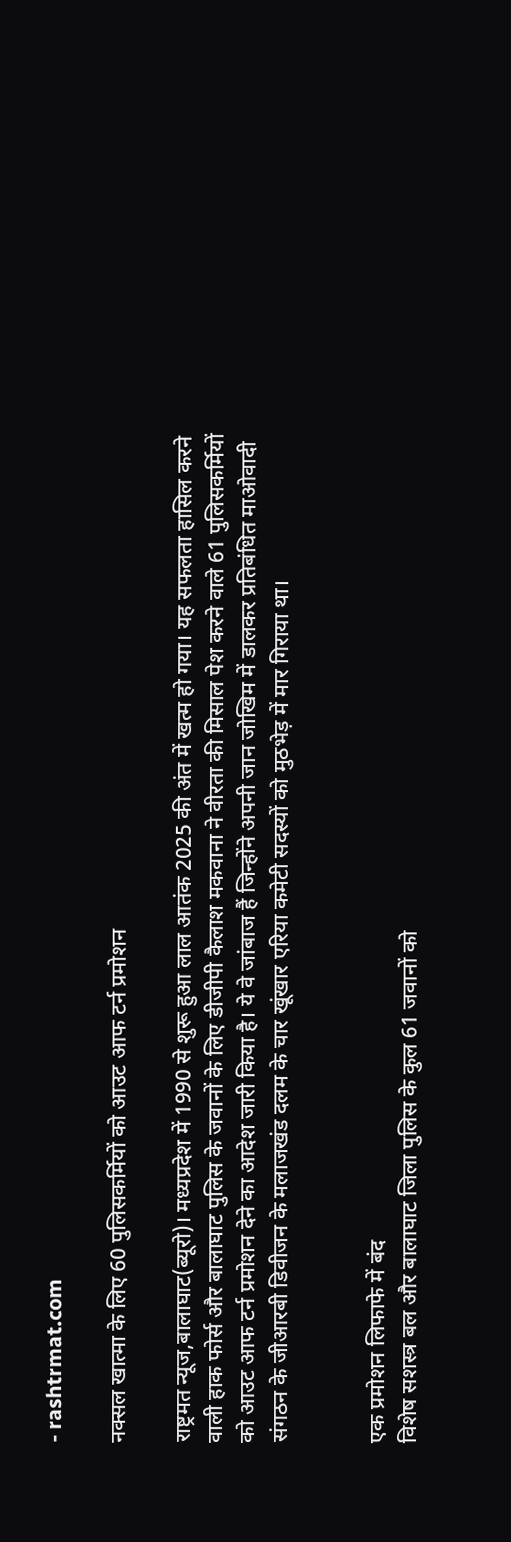- rashtrmat.com

नक्सल खात्मा के लिए 60 पुलिसकर्मियों को आउट आफ टर्न प्रमोशन

राष्ट्रमत न्यूज,बालाघाट(ब्यूरो)। मध्यप्रदेश में 1990 से शुरू हुआ लाल आतंक 2025 की अंत में खत्म हो गया। यह सफलता हासिल करने वाली हाक फोर्स और बालाघाट पुलिस के जवानों के लिए डीजीपी कैलाश मकवाना ने वीरता की मिसाल पेश करने वाले 61 पुलिसकर्मियों को आउट आफ टर्न प्रमोशन देने का आदेश जारी किया है। ये वे जांबाज हैं जिन्होंने अपनी जान जोखिम में डालकर प्रतिबंधित माओवादी संगठन के जीआरबी डिवीजन के मलाजखंड दलम के चार खूंखार एरिया कमेटी सदस्यों को मुठभेड़ में मार गिराया था।


एक प्रमोशन लिफाफे में बंद
विशेष सशस्त्र बल और बालाघाट जिला पुलिस के कुल 61 जवानों को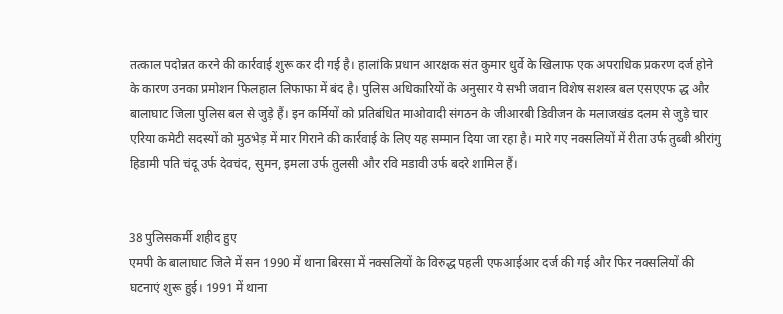तत्काल पदोन्नत करने की कार्रवाई शुरू कर दी गई है। हालांकि प्रधान आरक्षक संत कुमार धुर्वे के खिलाफ एक अपराधिक प्रकरण दर्ज होने के कारण उनका प्रमोशन फिलहाल लिफाफा में बंद है। पुलिस अधिकारियों के अनुसार ये सभी जवान विशेष सशस्त्र बल एसएएफ द्ध और बालाघाट जिला पुलिस बल से जुड़े हैं। इन कर्मियों को प्रतिबंधित माओवादी संगठन के जीआरबी डिवीजन के मलाजखंड दलम से जुड़े चार एरिया कमेटी सदस्यों को मुठभेड़ में मार गिराने की कार्रवाई के लिए यह सम्मान दिया जा रहा है। मारे गए नक्सलियों में रीता उर्फ तुब्बी श्रीरांगु हिडामी पति चंदू उर्फ देवचंद, सुमन, इमला उर्फ तुलसी और रवि मडावी उर्फ बदरे शामिल हैं।


38 पुलिसकर्मी शहीद हुए
एमपी के बालाघाट जिले में सन 1990 में थाना बिरसा में नक्सलियों के विरुद्ध पहली एफआईआर दर्ज की गई और फिर नक्सलियों की घटनाएं शुरू हुई। 1991 में थाना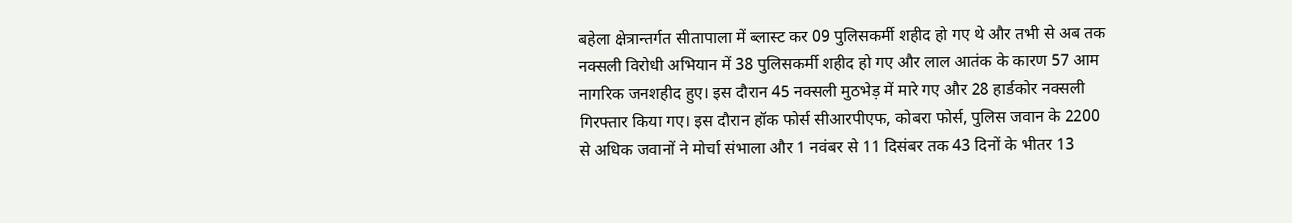बहेला क्षेत्रान्तर्गत सीतापाला में ब्लास्ट कर 09 पुलिसकर्मी शहीद हो गए थे और तभी से अब तक नक्सली विरोधी अभियान में 38 पुलिसकर्मी शहीद हो गए और लाल आतंक के कारण 57 आम नागरिक जनशहीद हुए। इस दौरान 45 नक्सली मुठभेड़ में मारे गए और 28 हार्डकोर नक्सली गिरफ्तार किया गए। इस दौरान हॉक फोर्स सीआरपीएफ, कोबरा फोर्स, पुलिस जवान के 2200 से अधिक जवानों ने मोर्चा संभाला और 1 नवंबर से 11 दिसंबर तक 43 दिनों के भीतर 13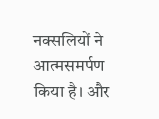नक्सलियों ने आत्मसमर्पण किया है। और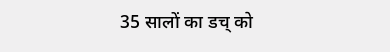35 सालों का डच् को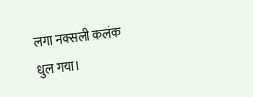लगा नक्सली कलंक धुल गया।